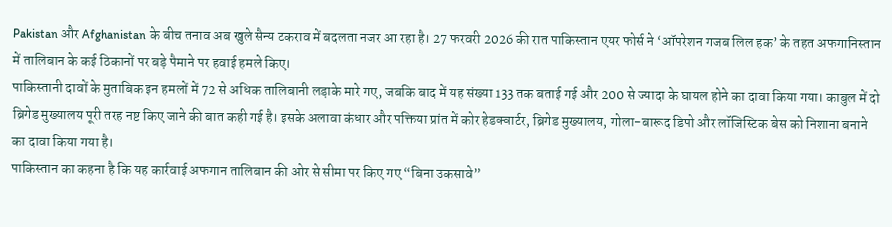Pakistan और Afghanistan के बीच तनाव अब खुले सैन्य टकराव में बदलता नजर आ रहा है। 27 फरवरी 2026 की रात पाकिस्तान एयर फोर्स ने ‘ऑपरेशन गजब लिल हक’ के तहत अफगानिस्तान में तालिबान के कई ठिकानों पर बड़े पैमाने पर हवाई हमले किए।
पाकिस्तानी दावों के मुताबिक इन हमलों में 72 से अधिक तालिबानी लड़ाके मारे गए, जबकि बाद में यह संख्या 133 तक बताई गई और 200 से ज्यादा के घायल होने का दावा किया गया। काबुल में दो ब्रिगेड मुख्यालय पूरी तरह नष्ट किए जाने की बात कही गई है। इसके अलावा कंधार और पक्तिया प्रांत में कोर हेडक्वार्टर, ब्रिगेड मुख्यालय, गोला-बारूद डिपो और लॉजिस्टिक बेस को निशाना बनाने का दावा किया गया है।
पाकिस्तान का कहना है कि यह कार्रवाई अफगान तालिबान की ओर से सीमा पर किए गए “बिना उकसावे”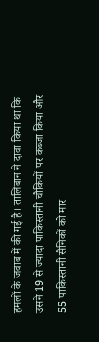हमलों के जवाब में की गई है। तालिबान ने दावा किया था कि उसने 19 से ज्यादा पाकिस्तानी चौकियों पर कब्जा किया और 55 पाकिस्तानी सैनिकों को मार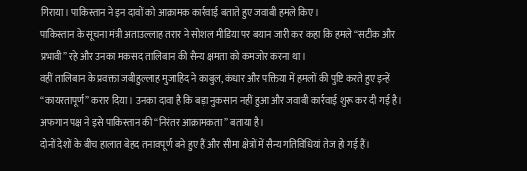गिराया। पाकिस्तान ने इन दावों को आक्रामक कार्रवाई बताते हुए जवाबी हमले किए।
पाकिस्तान के सूचना मंत्री अताउल्लाह तरार ने सोशल मीडिया पर बयान जारी कर कहा कि हमले “सटीक और प्रभावी” रहे और उनका मकसद तालिबान की सैन्य क्षमता को कमजोर करना था।
वहीं तालिबान के प्रवक्ता जबीहुल्लाह मुजाहिद ने काबुल, कंधार और पक्तिया में हमलों की पुष्टि करते हुए इन्हें “कायरतापूर्ण” करार दिया। उनका दावा है कि बड़ा नुकसान नहीं हुआ और जवाबी कार्रवाई शुरू कर दी गई है। अफगान पक्ष ने इसे पाकिस्तान की “निरंतर आक्रामकता” बताया है।
दोनों देशों के बीच हालात बेहद तनावपूर्ण बने हुए हैं और सीमा क्षेत्रों में सैन्य गतिविधियां तेज हो गई हैं।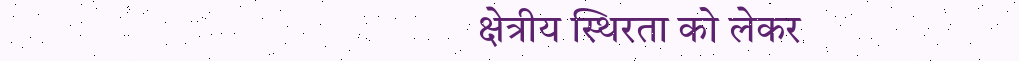क्षेत्रीय स्थिरता को लेकर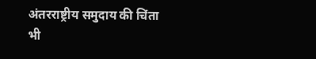अंतरराष्ट्रीय समुदाय की चिंता भी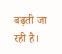बढ़ती जा रही है।